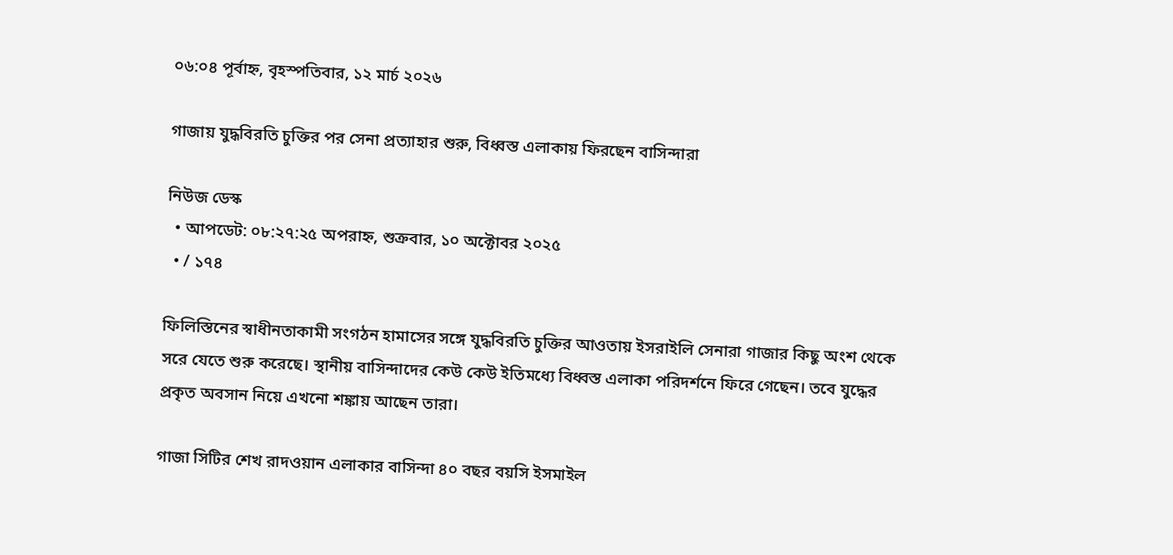০৬:০৪ পূর্বাহ্ন, বৃহস্পতিবার, ১২ মার্চ ২০২৬

গাজায় যুদ্ধবিরতি চুক্তির পর সেনা প্রত্যাহার শুরু, বিধ্বস্ত এলাকায় ফিরছেন বাসিন্দারা

নিউজ ডেস্ক
  • আপডেট: ০৮:২৭:২৫ অপরাহ্ন, শুক্রবার, ১০ অক্টোবর ২০২৫
  • / ১৭৪

ফিলিস্তিনের স্বাধীনতাকামী সংগঠন হামাসের সঙ্গে যুদ্ধবিরতি চুক্তির আওতায় ইসরাইলি সেনারা গাজার কিছু অংশ থেকে সরে যেতে শুরু করেছে। স্থানীয় বাসিন্দাদের কেউ কেউ ইতিমধ্যে বিধ্বস্ত এলাকা পরিদর্শনে ফিরে গেছেন। তবে যুদ্ধের প্রকৃত অবসান নিয়ে এখনো শঙ্কায় আছেন তারা।

গাজা সিটির শেখ রাদওয়ান এলাকার বাসিন্দা ৪০ বছর বয়সি ইসমাইল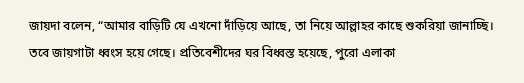জায়দা বলেন, “আমার বাড়িটি যে এখনো দাঁড়িয়ে আছে, তা নিয়ে আল্লাহর কাছে শুকরিয়া জানাচ্ছি। তবে জায়গাটা ধ্বংস হয়ে গেছে। প্রতিবেশীদের ঘর বিধ্বস্ত হয়েছে, পুরো এলাকা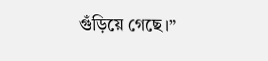গুঁড়িয়ে গেছে।”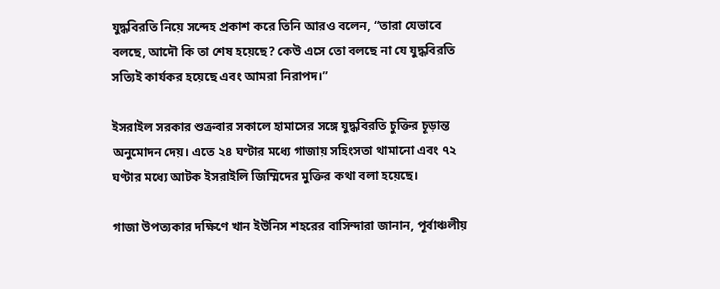যুদ্ধবিরতি নিয়ে সন্দেহ প্রকাশ করে তিনি আরও বলেন, “তারা যেভাবে বলছে, আদৌ কি তা শেষ হয়েছে? কেউ এসে তো বলছে না যে যুদ্ধবিরতি সত্যিই কার্যকর হয়েছে এবং আমরা নিরাপদ।”

ইসরাইল সরকার শুক্রবার সকালে হামাসের সঙ্গে যুদ্ধবিরতি চুক্তির চূড়ান্ত অনুমোদন দেয়। এতে ২৪ ঘণ্টার মধ্যে গাজায় সহিংসতা থামানো এবং ৭২ ঘণ্টার মধ্যে আটক ইসরাইলি জিম্মিদের মুক্তির কথা বলা হয়েছে।

গাজা উপত্যকার দক্ষিণে খান ইউনিস শহরের বাসিন্দারা জানান, পূর্বাঞ্চলীয়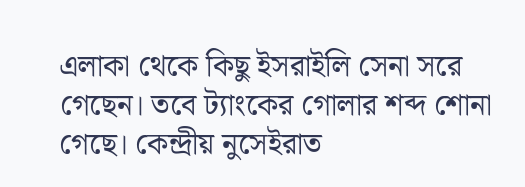এলাকা থেকে কিছু ইসরাইলি সেনা সরে গেছেন। তবে ট্যাংকের গোলার শব্দ শোনা গেছে। কেন্দ্রীয় নুসেইরাত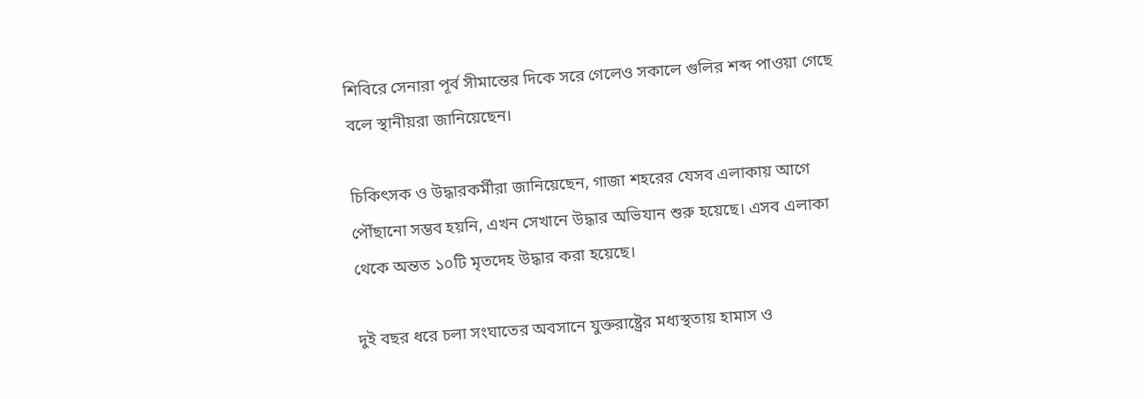শিবিরে সেনারা পূর্ব সীমান্তের দিকে সরে গেলেও সকালে গুলির শব্দ পাওয়া গেছে বলে স্থানীয়রা জানিয়েছেন।

চিকিৎসক ও উদ্ধারকর্মীরা জানিয়েছেন, গাজা শহরের যেসব এলাকায় আগে পৌঁছানো সম্ভব হয়নি, এখন সেখানে উদ্ধার অভিযান শুরু হয়েছে। এসব এলাকা থেকে অন্তত ১০টি মৃতদেহ উদ্ধার করা হয়েছে।

দুই বছর ধরে চলা সংঘাতের অবসানে যুক্তরাষ্ট্রের মধ্যস্থতায় হামাস ও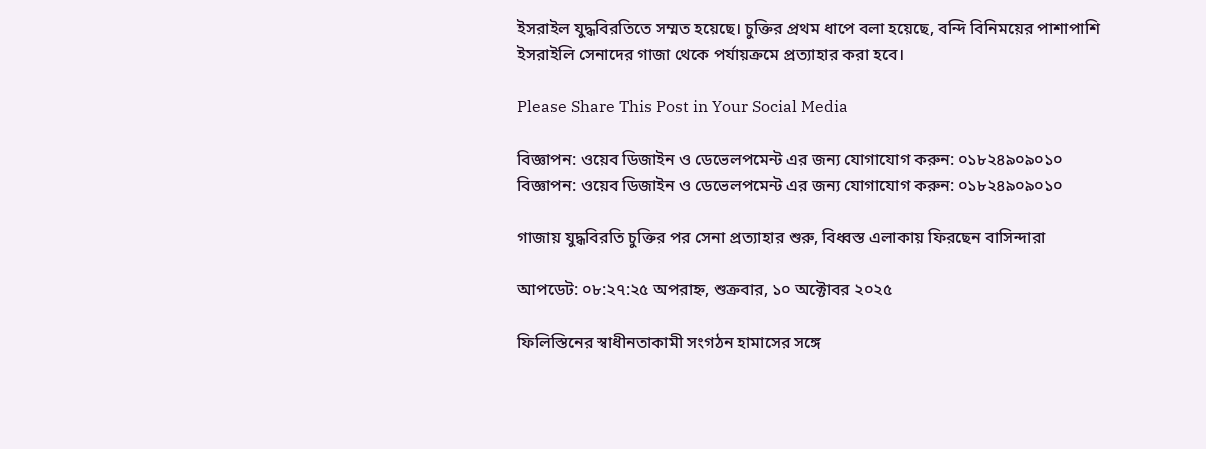ইসরাইল যুদ্ধবিরতিতে সম্মত হয়েছে। চুক্তির প্রথম ধাপে বলা হয়েছে, বন্দি বিনিময়ের পাশাপাশি ইসরাইলি সেনাদের গাজা থেকে পর্যায়ক্রমে প্রত্যাহার করা হবে।

Please Share This Post in Your Social Media

বিজ্ঞাপন: ওয়েব ডিজাইন ও ডেভেলপমেন্ট এর জন্য যোগাযোগ করুন: ০১৮২৪৯০৯০১০
বিজ্ঞাপন: ওয়েব ডিজাইন ও ডেভেলপমেন্ট এর জন্য যোগাযোগ করুন: ০১৮২৪৯০৯০১০

গাজায় যুদ্ধবিরতি চুক্তির পর সেনা প্রত্যাহার শুরু, বিধ্বস্ত এলাকায় ফিরছেন বাসিন্দারা

আপডেট: ০৮:২৭:২৫ অপরাহ্ন, শুক্রবার, ১০ অক্টোবর ২০২৫

ফিলিস্তিনের স্বাধীনতাকামী সংগঠন হামাসের সঙ্গে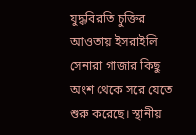যুদ্ধবিরতি চুক্তির আওতায় ইসরাইলি সেনারা গাজার কিছু অংশ থেকে সরে যেতে শুরু করেছে। স্থানীয়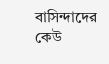বাসিন্দাদের কেউ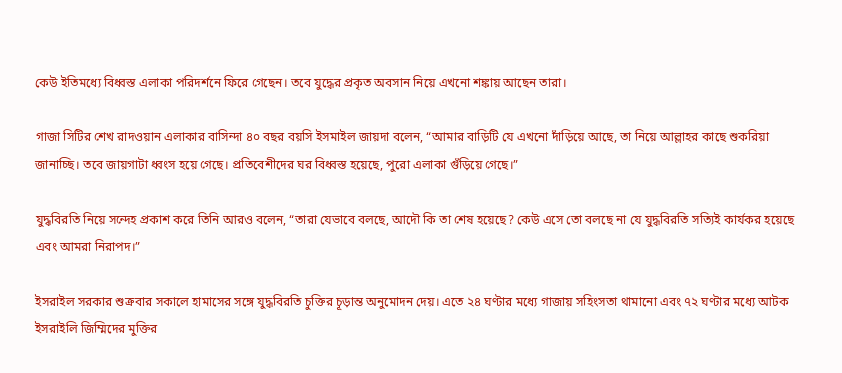কেউ ইতিমধ্যে বিধ্বস্ত এলাকা পরিদর্শনে ফিরে গেছেন। তবে যুদ্ধের প্রকৃত অবসান নিয়ে এখনো শঙ্কায় আছেন তারা।

গাজা সিটির শেখ রাদওয়ান এলাকার বাসিন্দা ৪০ বছর বয়সি ইসমাইল জায়দা বলেন, “আমার বাড়িটি যে এখনো দাঁড়িয়ে আছে, তা নিয়ে আল্লাহর কাছে শুকরিয়া জানাচ্ছি। তবে জায়গাটা ধ্বংস হয়ে গেছে। প্রতিবেশীদের ঘর বিধ্বস্ত হয়েছে, পুরো এলাকা গুঁড়িয়ে গেছে।”

যুদ্ধবিরতি নিয়ে সন্দেহ প্রকাশ করে তিনি আরও বলেন, “তারা যেভাবে বলছে, আদৌ কি তা শেষ হয়েছে? কেউ এসে তো বলছে না যে যুদ্ধবিরতি সত্যিই কার্যকর হয়েছে এবং আমরা নিরাপদ।”

ইসরাইল সরকার শুক্রবার সকালে হামাসের সঙ্গে যুদ্ধবিরতি চুক্তির চূড়ান্ত অনুমোদন দেয়। এতে ২৪ ঘণ্টার মধ্যে গাজায় সহিংসতা থামানো এবং ৭২ ঘণ্টার মধ্যে আটক ইসরাইলি জিম্মিদের মুক্তির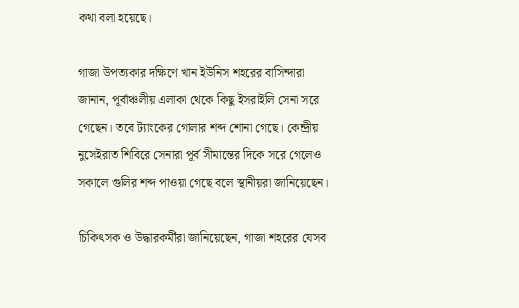কথা বলা হয়েছে।

গাজা উপত্যকার দক্ষিণে খান ইউনিস শহরের বাসিন্দারা জানান, পূর্বাঞ্চলীয় এলাকা থেকে কিছু ইসরাইলি সেনা সরে গেছেন। তবে ট্যাংকের গোলার শব্দ শোনা গেছে। কেন্দ্রীয় নুসেইরাত শিবিরে সেনারা পূর্ব সীমান্তের দিকে সরে গেলেও সকালে গুলির শব্দ পাওয়া গেছে বলে স্থানীয়রা জানিয়েছেন।

চিকিৎসক ও উদ্ধারকর্মীরা জানিয়েছেন, গাজা শহরের যেসব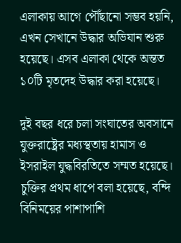এলাকায় আগে পৌঁছানো সম্ভব হয়নি, এখন সেখানে উদ্ধার অভিযান শুরু হয়েছে। এসব এলাকা থেকে অন্তত ১০টি মৃতদেহ উদ্ধার করা হয়েছে।

দুই বছর ধরে চলা সংঘাতের অবসানে যুক্তরাষ্ট্রের মধ্যস্থতায় হামাস ও ইসরাইল যুদ্ধবিরতিতে সম্মত হয়েছে। চুক্তির প্রথম ধাপে বলা হয়েছে, বন্দি বিনিময়ের পাশাপাশি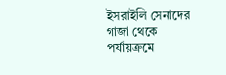ইসরাইলি সেনাদের গাজা থেকে পর্যায়ক্রমে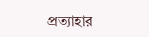প্রত্যাহার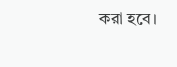করা হবে।